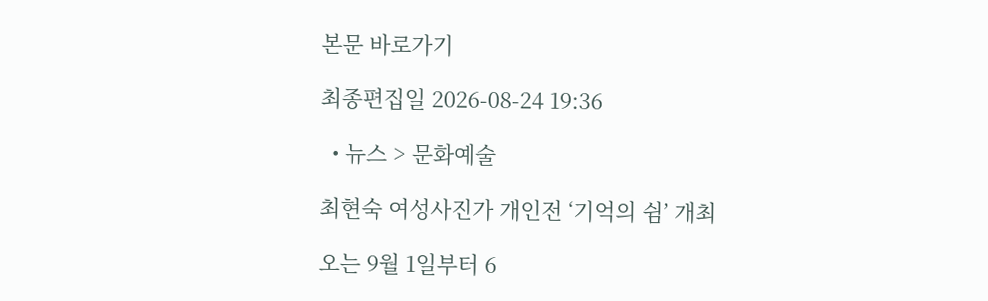본문 바로가기

최종편집일 2026-08-24 19:36

  • 뉴스 > 문화예술

최현숙 여성사진가 개인전 ‘기억의 쉼’ 개최

오는 9월 1일부터 6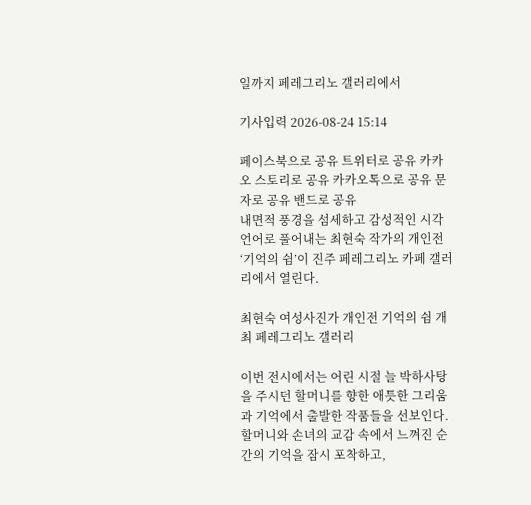일까지 페레그리노 갤러리에서

기사입력 2026-08-24 15:14

페이스북으로 공유 트위터로 공유 카카오 스토리로 공유 카카오톡으로 공유 문자로 공유 밴드로 공유
내면적 풍경을 섬세하고 감성적인 시각 언어로 풀어내는 최현숙 작가의 개인전 ‘기억의 쉼’이 진주 페레그리노 카페 갤러리에서 열린다.

최현숙 여성사진가 개인전 기억의 쉼 개최 페레그리노 갤러리

이번 전시에서는 어린 시절 늘 박하사탕을 주시던 할머니를 향한 애틋한 그리움과 기억에서 출발한 작품들을 선보인다. 할머니와 손녀의 교감 속에서 느껴진 순간의 기억을 잠시 포착하고,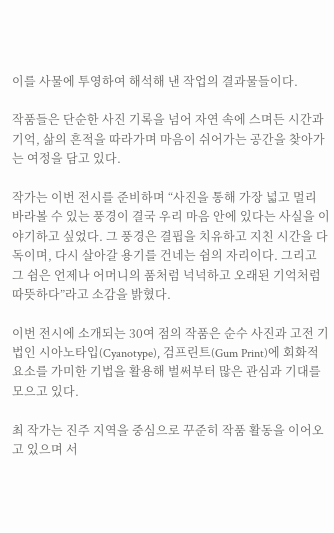이를 사물에 투영하여 해석해 낸 작업의 결과물들이다.

작품들은 단순한 사진 기록을 넘어 자연 속에 스며든 시간과 기억, 삶의 흔적을 따라가며 마음이 쉬어가는 공간을 찾아가는 여정을 담고 있다.

작가는 이번 전시를 준비하며 “사진을 통해 가장 넓고 멀리 바라볼 수 있는 풍경이 결국 우리 마음 안에 있다는 사실을 이야기하고 싶었다. 그 풍경은 결핍을 치유하고 지친 시간을 다독이며, 다시 살아갈 용기를 건네는 쉼의 자리이다. 그리고 그 쉼은 언제나 어머니의 품처럼 넉넉하고 오래된 기억처럼 따뜻하다”라고 소감을 밝혔다.

이번 전시에 소개되는 30여 점의 작품은 순수 사진과 고전 기법인 시아노타입(Cyanotype), 검프린트(Gum Print)에 회화적 요소를 가미한 기법을 활용해 벌써부터 많은 관심과 기대를 모으고 있다.

최 작가는 진주 지역을 중심으로 꾸준히 작품 활동을 이어오고 있으며 서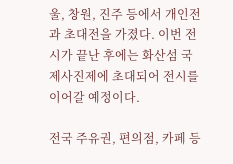울, 창원, 진주 등에서 개인전과 초대전을 가졌다. 이번 전시가 끝난 후에는 화산섬 국제사진제에 초대되어 전시를 이어갈 예정이다.

전국 주유권, 편의점, 카페 등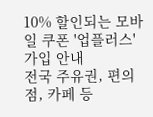10% 할인되는 모바일 쿠폰 '업플러스' 가입 안내
전국 주유권, 편의점, 카페 등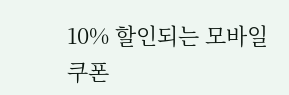10% 할인되는 모바일 쿠폰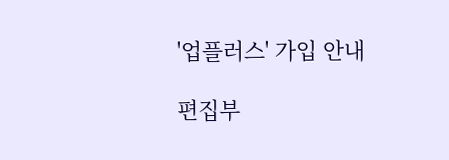'업플러스' 가입 안내

편집부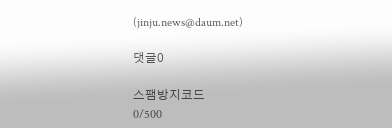(jinju.news@daum.net)

댓글0

스팸방지코드
0/500